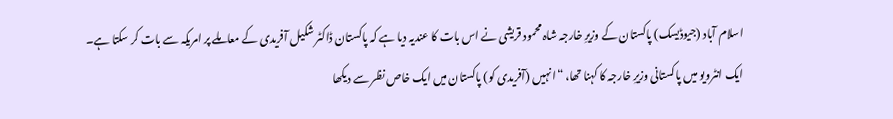اسلام آباد (جیوڈیسک) پاکستان کے وزیرِ خارجہ شاہ محمود قریشی نے اس بات کا عندیہ دیا ہے کہ پاکستان ڈاکٹر شکیل آفریدی کے معاملے پر امریکہ سے بات کر سکتا ہے۔
ایک انٹرویو میں پاکستانی وزیرِ خارجہ کا کہنا تھا، “انہیں (آفریدی کو) پاکستان میں ایک خاص نظر سے دیکھا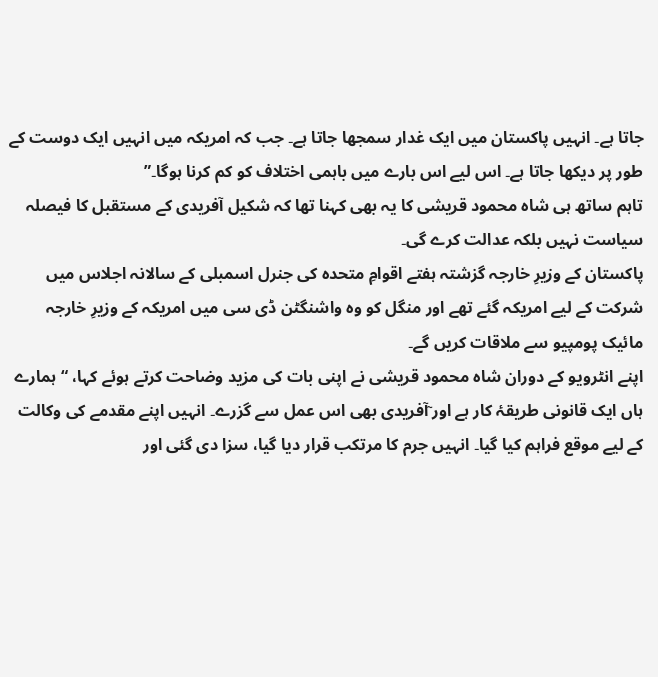جاتا ہے۔ انہیں پاکستان میں ایک غدار سمجھا جاتا ہے۔ جب کہ امریکہ میں انہیں ایک دوست کے طور پر دیکھا جاتا ہے۔ اس لیے اس بارے میں باہمی اختلاف کو کم کرنا ہوگا۔”
تاہم ساتھ ہی شاہ محمود قریشی کا یہ بھی کہنا تھا کہ شکیل آفریدی کے مستقبل کا فیصلہ سیاست نہیں بلکہ عدالت کرے گی۔
پاکستان کے وزیرِ خارجہ گزشتہ ہفتے اقوامِ متحدہ کی جنرل اسمبلی کے سالانہ اجلاس میں شرکت کے لیے امریکہ گئے تھے اور منگل کو وہ واشنگٹن ڈی سی میں امریکہ کے وزیرِ خارجہ مائیک پومپیو سے ملاقات کریں گے۔
اپنے انٹرویو کے دوران شاہ محمود قریشی نے اپنی بات کی مزید وضاحت کرتے ہوئے کہا، “ہمارے ہاں ایک قانونی طریقۂ کار ہے اور ۤآفریدی بھی اس عمل سے گزرے۔ انہیں اپنے مقدمے کی وکالت کے لیے موقع فراہم کیا گیا۔ انہیں جرم کا مرتکب قرار دیا گیا، سزا دی گئی اور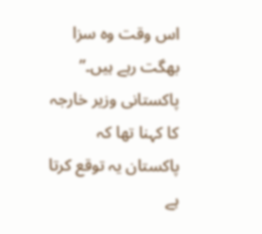اس وقت وہ سزا بھگت رہے ہیں۔”
پاکستانی وزیر خارجہ کا کہنا تھا کہ پاکستان یہ توقع کرتا ہے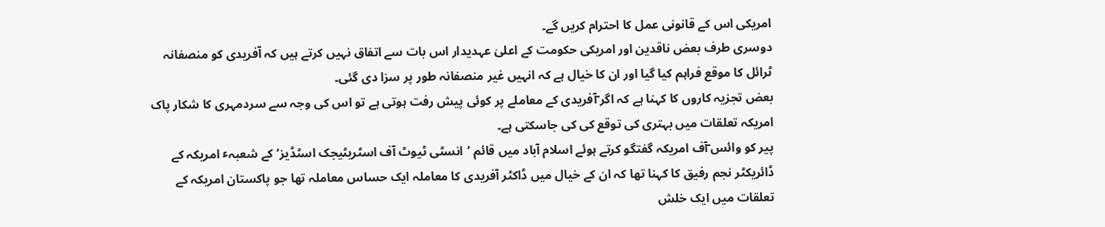امریکی اس کے قانونی عمل کا احترام کریں گے۔
دوسری طرف بعض ناقدین اور امریکی حکومت کے اعلیٰ عہدیدار اس بات سے اتفاق نہیں کرتے ہیں کہ اۤفریدی کو منصفانہ ٹرائل کا موقع فراہم کیا گیا اور ان کا خیال ہے کہ انہیں غیر منصفانہ طور پر سزا دی گئی۔
بعض تجزیہ کاروں کا کہنا ہے کہ اگر ۤآفریدی کے معاملے پر کوئی پیش رفت ہوتی ہے تو اس کی وجہ سے سردمہری کا شکار پاک امریکہ تعلقات میں بہتری کی توقع کی کی جاسکتی ہے۔
پیر کو وائس ۤآف امریکہ گفتگو کرتے ہوئے اسلام آباد میں قائم ’انسٹی ٹیوٹ آف اسٹریٹیجک اسٹڈیز‘ کے شعبہٴ امریکہ کے ڈائریکٹر نجم رفیق کا کہنا تھا کہ ان کے خیال میں ڈاکٹر آفریدی کا معاملہ ایک حساس معاملہ تھا جو پاکستان امریکہ کے تعلقات میں ایک خلش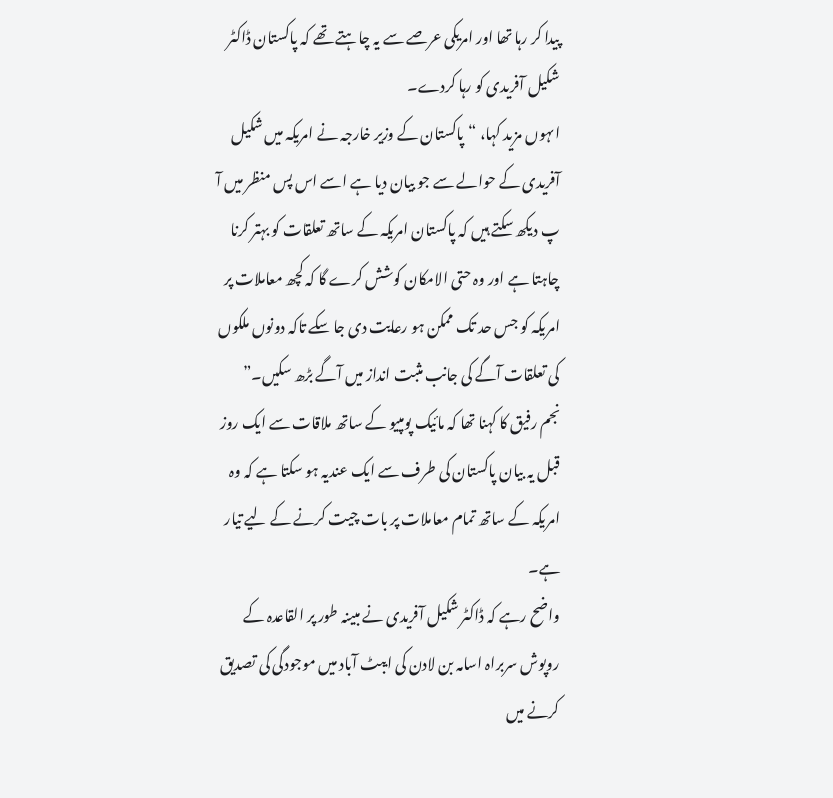پیدا کر رہا تھا اور امریکی عرصے سے یہ چاہتے تھے کہ پاکستان ڈاکٹر شکیل آفریدی کو رہا کردے۔
اںہوں مزید کہا، “پاکستان کے وزیر خارجہ نے امریکہ میں شکیل آفریدی کے حوالے سے جو بیان دیا ہے اسے اس پس منظر میں آ پ دیکھ سکتے ہیں کہ پاکستان امریکہ کے ساتھ تعلقات کو بہتر کرنا چاہتا ہے اور وہ حتی الامکان کوشش کرے گا کہ کچھ معاملات پر امریکہ کو جس حد تک ممکن ہو رعایت دی جا سکے تاکہ دونوں ملکوں کی تعلقات آگے کی جانب مثبت انداز میں آگے بڑھ سکیں۔”
نجم رفیق کا کہنا تھا کہ مائیک پومپیو کے ساتھ ملاقات سے ایک روز قبل یہ بیان پاکستان کی طرف سے ایک عندیہ ہو سکتا ہے کہ وہ امریکہ کے ساتھ تمام معاملات پر بات چیت کرنے کے لیے تیار ہے۔
واضح رہے کہ ڈاکٹر شکیل آفریدی نے مبینہ طور پر القاعدہ کے روپوش سربراہ اسامہ بن لادن کی ایبٹ آباد میں موجودگی کی تصدیق کرنے میں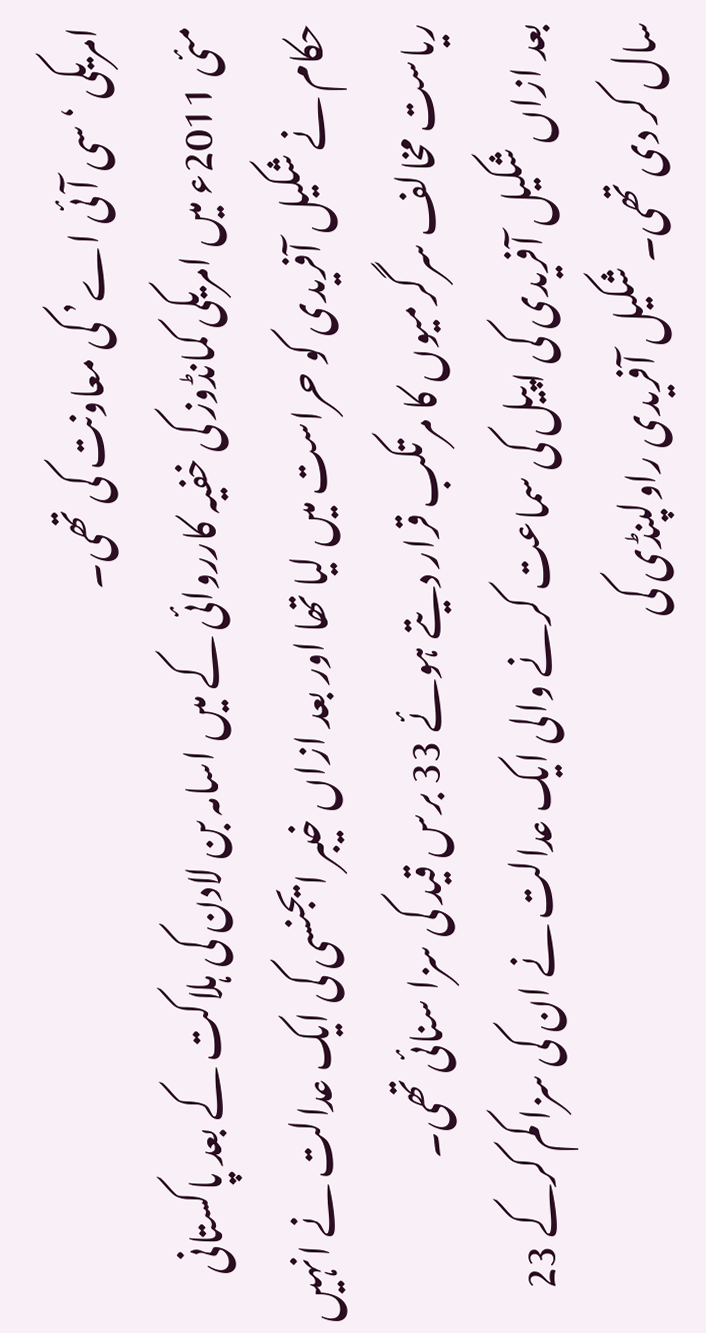امریکی ‘سی آئی اے’ کی معاونت کی تھی۔
مئی 2011ء میں امریکی کمانڈوز کی خفیہ کارروائی کے میں اسامہ بن لادن کی ہلاکت کے بعد پاکستانی حکام نے شکیل آفریدی کو حراست میں لیا تھا اور بعد ازاں خیبر ایجنسی کی ایک عدالت نے انہیں ریاست مخالف سرگرمیوں کا مرتکب قرار دیتے ہوئے 33 برس قید کی سزا سنائی تھی۔
بعد ازاں شکیل آفریدی کی اپیل کی سماعت کرنے والی ایک عدالت نے ان کی سزا کم کرکے 23 سال کر دی تھی۔ شکیل آفریدی راولپنڈی کی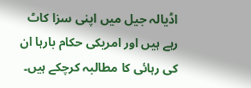اڈیالہ جیل میں اپنی سزا کاٹ رہے ہیں اور امریکی حکام بارہا ان کی رہائی کا مطالبہ کرچکے ہیں۔